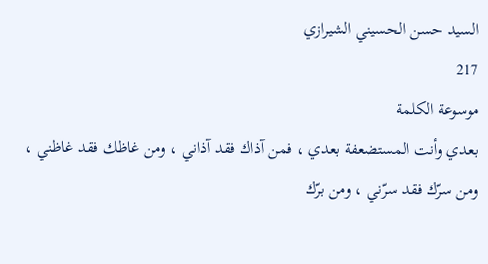السيد حسن الحسيني الشيرازي
217
موسوعة الكلمة
بعدي وأنت المستضعفة بعدي ، فمن آذاك فقد آذاني ، ومن غاظك فقد غاظني ، ومن سرّك فقد سرّني ، ومن برّك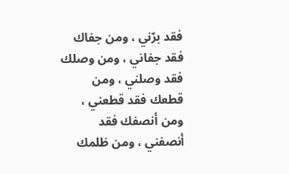فقد برّني ، ومن جفاك فقد جفاني ، ومن وصلك فقد وصلني ، ومن قطعك فقد قطعني ، ومن أنصفك فقد أنصفني ، ومن ظلمك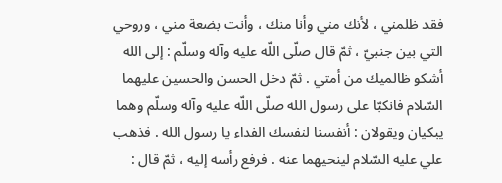فقد ظلمني ، لأنك مني وأنا منك ، وأنت بضعة مني ، وروحي التي بين جنبيّ ، ثمّ قال صلّى اللّه عليه وآله وسلّم : إلى الله أشكو ظالميك من أمتي . ثمّ دخل الحسن والحسين عليهما السّلام فانكبّا على رسول الله صلّى اللّه عليه وآله وسلّم وهما يبكيان ويقولان : أنفسنا لنفسك الفداء يا رسول الله . فذهب علي عليه السّلام لينحيهما عنه . فرفع رأسه إليه ، ثمّ قال :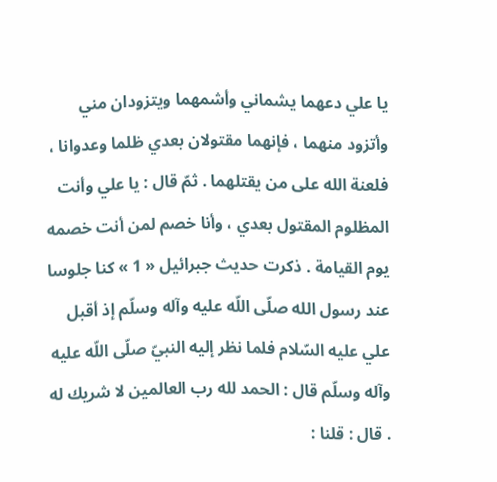يا علي دعهما يشماني وأشمهما ويتزودان مني وأتزود منهما ، فإنهما مقتولان بعدي ظلما وعدوانا ، فلعنة الله على من يقتلهما . ثمّ قال : يا علي وأنت المظلوم المقتول بعدي ، وأنا خصم لمن أنت خصمه يوم القيامة . ذكرت حديث جبرائيل « 1 » كنا جلوسا عند رسول الله صلّى اللّه عليه وآله وسلّم إذ أقبل علي عليه السّلام فلما نظر إليه النبيّ صلّى اللّه عليه وآله وسلّم قال : الحمد لله رب العالمين لا شريك له . قال : قلنا :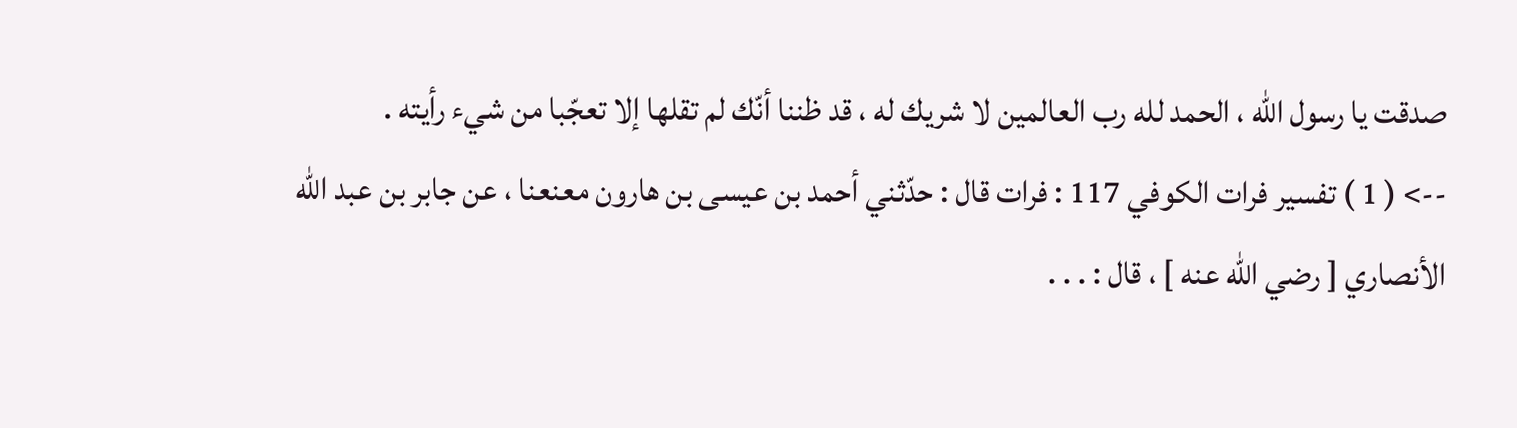صدقت يا رسول الله ، الحمد لله رب العالمين لا شريك له ، قد ظننا أنّك لم تقلها إلا تعجّبا من شيء رأيته .
--> ( 1 ) تفسير فرات الكوفي 117 : فرات قال : حدّثني أحمد بن عيسى بن هارون معنعنا ، عن جابر بن عبد الله الأنصاري [ رضي الله عنه ] ، قال : . . .